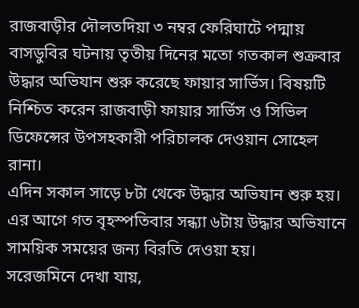রাজবাড়ীর দৌলতদিয়া ৩ নম্বর ফেরিঘাটে পদ্মায় বাসডুবির ঘটনায় তৃতীয় দিনের মতো গতকাল শুক্রবার উদ্ধার অভিযান শুরু করেছে ফায়ার সার্ভিস। বিষয়টি নিশ্চিত করেন রাজবাড়ী ফায়ার সার্ভিস ও সিভিল ডিফেন্সের উপসহকারী পরিচালক দেওয়ান সোহেল রানা।
এদিন সকাল সাড়ে ৮টা থেকে উদ্ধার অভিযান শুরু হয়। এর আগে গত বৃহস্পতিবার সন্ধ্যা ৬টায় উদ্ধার অভিযানে সাময়িক সময়ের জন্য বিরতি দেওয়া হয়।
সরেজমিনে দেখা যায়,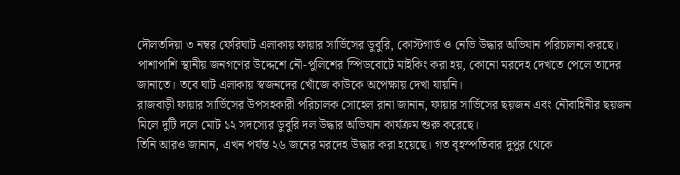দৌলতদিয়া ৩ নম্বর ফেরিঘাট এলাকায় ফায়ার সার্ভিসের ডুবুরি, কোস্টগার্ড ও নেভি উদ্ধার অভিযান পরিচালনা করছে। পাশাপাশি স্থানীয় জনগণের উদ্দেশে নৌ-পুলিশের স্পিডবোটে মাইকিং করা হয়, কোনো মরদেহ দেখতে পেলে তাদের জানাতে। তবে ঘাট এলাকায় স্বজনদের খোঁজে কাউকে অপেক্ষায় দেখা যায়নি।
রাজবাড়ী ফায়ার সার্ভিসের উপসহকারী পরিচালক সোহেল রানা জানান, ফায়ার সার্ভিসের ছয়জন এবং নৌবাহিনীর ছয়জন মিলে দুটি দলে মোট ১২ সদস্যের ডুবুরি দল উদ্ধার অভিযান কার্যক্রম শুরু করেছে।
তিনি আরও জানান, এখন পর্যন্ত ২৬ জনের মরদেহ উদ্ধার করা হয়েছে। গত বৃহস্পতিবার দুপুর থেকে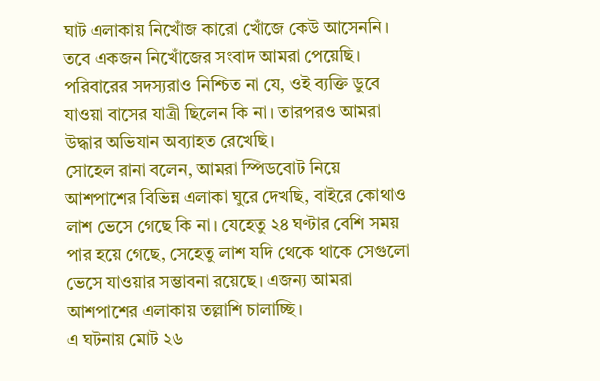ঘাট এলাকায় নিখোঁজ কারো খোঁজে কেউ আসেননি। তবে একজন নিখোঁজের সংবাদ আমরা পেয়েছি। পরিবারের সদস্যরাও নিশ্চিত না যে, ওই ব্যক্তি ডুবে যাওয়া বাসের যাত্রী ছিলেন কি না। তারপরও আমরা উদ্ধার অভিযান অব্যাহত রেখেছি।
সোহেল রানা বলেন, আমরা স্পিডবোট নিয়ে আশপাশের বিভিন্ন এলাকা ঘুরে দেখছি, বাইরে কোথাও লাশ ভেসে গেছে কি না। যেহেতু ২৪ ঘণ্টার বেশি সময় পার হয়ে গেছে, সেহেতু লাশ যদি থেকে থাকে সেগুলো ভেসে যাওয়ার সম্ভাবনা রয়েছে। এজন্য আমরা আশপাশের এলাকায় তল্লাশি চালাচ্ছি।
এ ঘটনায় মোট ২৬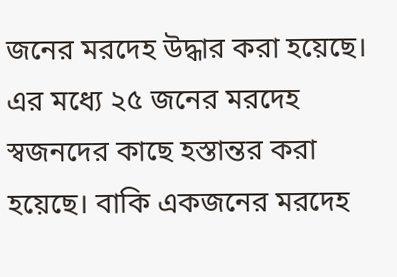জনের মরদেহ উদ্ধার করা হয়েছে। এর মধ্যে ২৫ জনের মরদেহ স্বজনদের কাছে হস্তান্তর করা হয়েছে। বাকি একজনের মরদেহ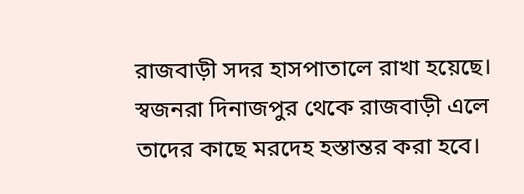রাজবাড়ী সদর হাসপাতালে রাখা হয়েছে। স্বজনরা দিনাজপুর থেকে রাজবাড়ী এলে তাদের কাছে মরদেহ হস্তান্তর করা হবে।